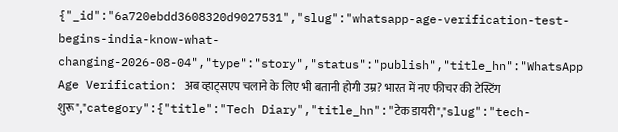{"_id":"6a720ebdd3608320d9027531","slug":"whatsapp-age-verification-test-begins-india-know-what-changing-2026-08-04","type":"story","status":"publish","title_hn":"WhatsApp Age Verification: अब व्हाट्सएप चलाने के लिए भी बतानी होगी उम्र? भारत में नए फीचर की टेस्टिंग शुरू","category":{"title":"Tech Diary","title_hn":"टेक डायरी","slug":"tech-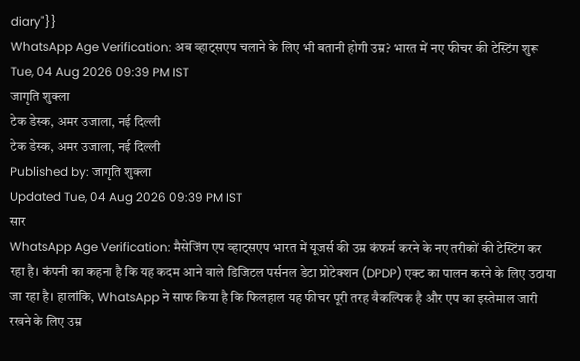diary"}}
WhatsApp Age Verification: अब व्हाट्सएप चलाने के लिए भी बतानी होगी उम्र? भारत में नए फीचर की टेस्टिंग शुरू
Tue, 04 Aug 2026 09:39 PM IST
जागृति शुक्ला
टेक डेस्क, अमर उजाला, नई दिल्ली
टेक डेस्क, अमर उजाला, नई दिल्ली
Published by: जागृति शुक्ला
Updated Tue, 04 Aug 2026 09:39 PM IST
सार
WhatsApp Age Verification: मैसेजिंग एप व्हाट्सएप भारत में यूजर्स की उम्र कंफर्म करने के नए तरीकों की टेस्टिंग कर रहा है। कंपनी का कहना है कि यह कदम आने वाले डिजिटल पर्सनल डेटा प्रोटेक्शन (DPDP) एक्ट का पालन करने के लिए उठाया जा रहा है। हालांकि, WhatsApp ने साफ किया है कि फिलहाल यह फीचर पूरी तरह वैकल्पिक है और एप का इस्तेमाल जारी रखने के लिए उम्र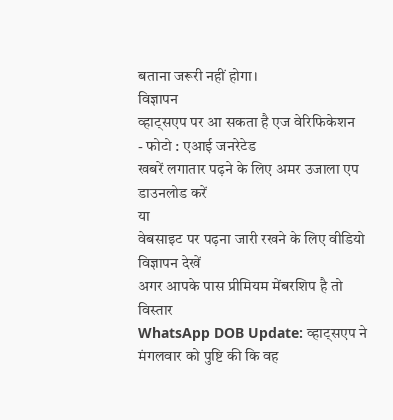बताना जरूरी नहीं होगा।
विज्ञापन
व्हाट्सएप पर आ सकता है एज वेरिफिकेशन
- फोटो : एआई जनरेटेड
खबरें लगातार पढ़ने के लिए अमर उजाला एप डाउनलोड करें
या
वेबसाइट पर पढ़ना जारी रखने के लिए वीडियो विज्ञापन देखें
अगर आपके पास प्रीमियम मेंबरशिप है तो
विस्तार
WhatsApp DOB Update: व्हाट्सएप ने मंगलवार को पुष्टि की कि वह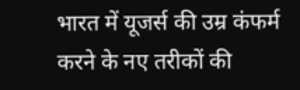भारत में यूजर्स की उम्र कंफर्म करने के नए तरीकों की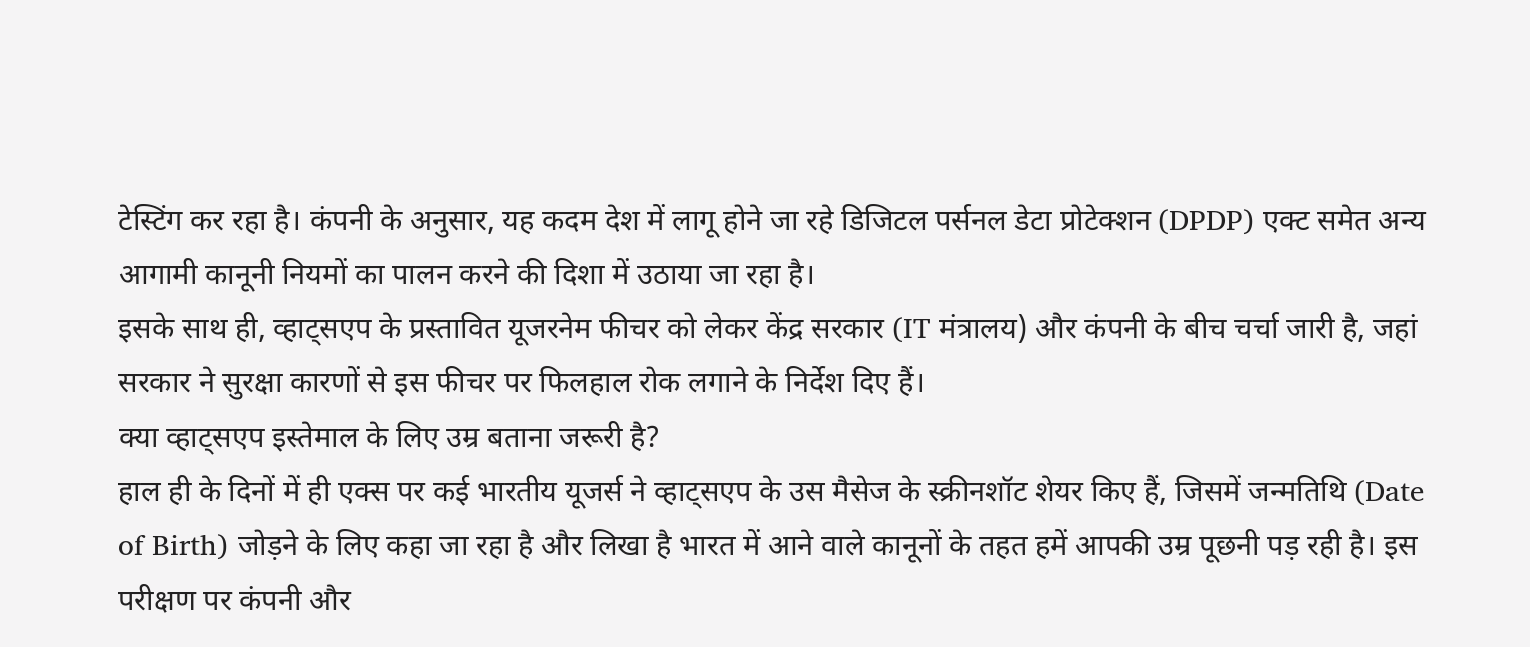टेस्टिंग कर रहा है। कंपनी के अनुसार, यह कदम देश में लागू होने जा रहे डिजिटल पर्सनल डेटा प्रोटेक्शन (DPDP) एक्ट समेत अन्य आगामी कानूनी नियमों का पालन करने की दिशा में उठाया जा रहा है।
इसके साथ ही, व्हाट्सएप के प्रस्तावित यूजरनेम फीचर को लेकर केंद्र सरकार (IT मंत्रालय) और कंपनी के बीच चर्चा जारी है, जहां सरकार ने सुरक्षा कारणों से इस फीचर पर फिलहाल रोक लगाने के निर्देश दिए हैं।
क्या व्हाट्सएप इस्तेमाल के लिए उम्र बताना जरूरी है?
हाल ही के दिनों में ही एक्स पर कई भारतीय यूजर्स ने व्हाट्सएप के उस मैसेज के स्क्रीनशॉट शेयर किए हैं, जिसमें जन्मतिथि (Date of Birth) जोड़ने के लिए कहा जा रहा है और लिखा है भारत में आने वाले कानूनों के तहत हमें आपकी उम्र पूछनी पड़ रही है। इस परीक्षण पर कंपनी और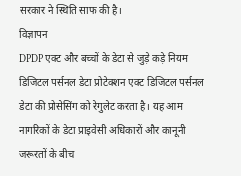सरकार ने स्थिति साफ की है।
विज्ञापन
DPDP एक्ट और बच्चों के डेटा से जुड़े कड़े नियम
डिजिटल पर्सनल डेटा प्रोटेक्शन एक्ट डिजिटल पर्सनल डेटा की प्रोसेसिंग को रेगुलेट करता है। यह आम नागरिकों के डेटा प्राइवेसी अधिकारों और कानूनी जरूरतों के बीच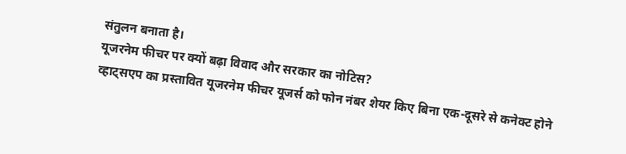संतुलन बनाता है।
यूजरनेम फीचर पर क्यों बढ़ा विवाद और सरकार का नोटिस?
व्हाट्सएप का प्रस्तावित यूजरनेम फीचर यूजर्स को फोन नंबर शेयर किए बिना एक-दूसरे से कनेक्ट होने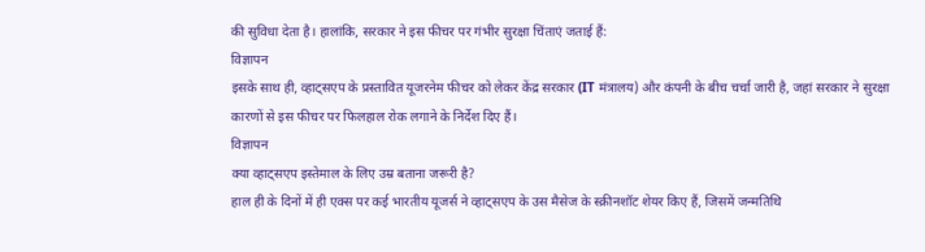की सुविधा देता है। हालांकि, सरकार ने इस फीचर पर गंभीर सुरक्षा चिंताएं जताई हैं:
विज्ञापन
इसके साथ ही, व्हाट्सएप के प्रस्तावित यूजरनेम फीचर को लेकर केंद्र सरकार (IT मंत्रालय) और कंपनी के बीच चर्चा जारी है, जहां सरकार ने सुरक्षा कारणों से इस फीचर पर फिलहाल रोक लगाने के निर्देश दिए हैं।
विज्ञापन
क्या व्हाट्सएप इस्तेमाल के लिए उम्र बताना जरूरी है?
हाल ही के दिनों में ही एक्स पर कई भारतीय यूजर्स ने व्हाट्सएप के उस मैसेज के स्क्रीनशॉट शेयर किए हैं, जिसमें जन्मतिथि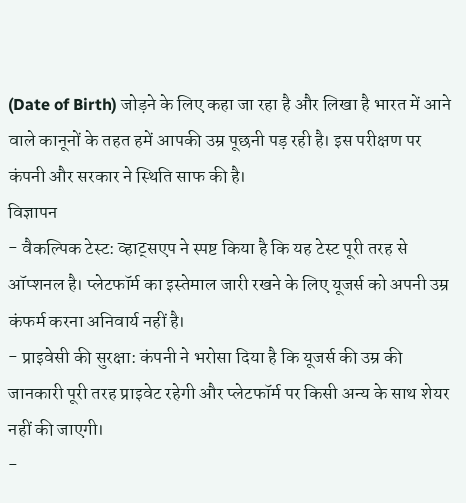(Date of Birth) जोड़ने के लिए कहा जा रहा है और लिखा है भारत में आने वाले कानूनों के तहत हमें आपकी उम्र पूछनी पड़ रही है। इस परीक्षण पर कंपनी और सरकार ने स्थिति साफ की है।
विज्ञापन
- वैकल्पिक टेस्ट: व्हाट्सएप ने स्पष्ट किया है कि यह टेस्ट पूरी तरह से ऑप्शनल है। प्लेटफॉर्म का इस्तेमाल जारी रखने के लिए यूजर्स को अपनी उम्र कंफर्म करना अनिवार्य नहीं है।
- प्राइवेसी की सुरक्षा: कंपनी ने भरोसा दिया है कि यूजर्स की उम्र की जानकारी पूरी तरह प्राइवेट रहेगी और प्लेटफॉर्म पर किसी अन्य के साथ शेयर नहीं की जाएगी।
-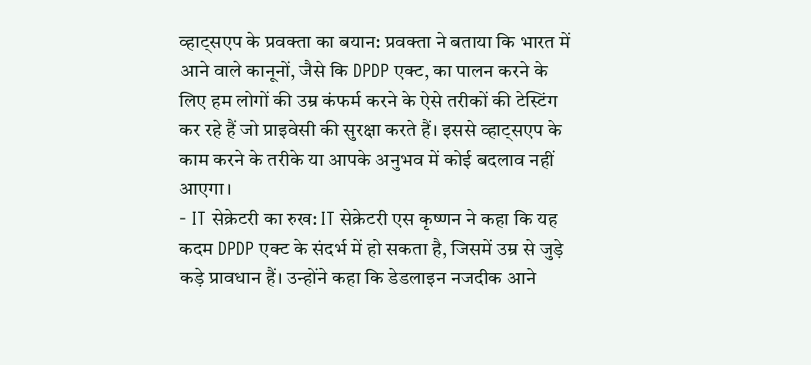व्हाट्सएप के प्रवक्ता का बयान: प्रवक्ता ने बताया कि भारत में आने वाले कानूनों, जैसे कि DPDP एक्ट, का पालन करने के लिए हम लोगों की उम्र कंफर्म करने के ऐसे तरीकों की टेस्टिंग कर रहे हैं जो प्राइवेसी की सुरक्षा करते हैं। इससे व्हाट्सएप के काम करने के तरीके या आपके अनुभव में कोई बदलाव नहीं आएगा।
- IT सेक्रेटरी का रुख: IT सेक्रेटरी एस कृष्णन ने कहा कि यह कदम DPDP एक्ट के संदर्भ में हो सकता है, जिसमें उम्र से जुड़े कड़े प्रावधान हैं। उन्होंने कहा कि डेडलाइन नजदीक आने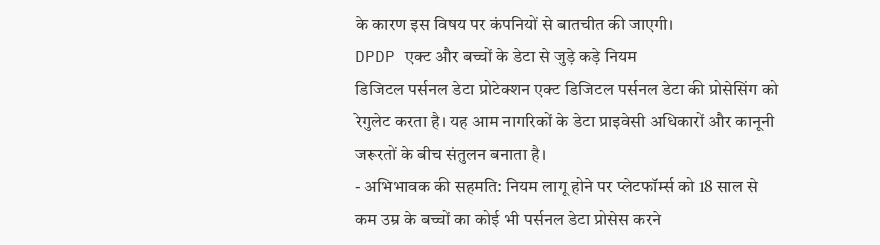के कारण इस विषय पर कंपनियों से बातचीत की जाएगी।
DPDP एक्ट और बच्चों के डेटा से जुड़े कड़े नियम
डिजिटल पर्सनल डेटा प्रोटेक्शन एक्ट डिजिटल पर्सनल डेटा की प्रोसेसिंग को रेगुलेट करता है। यह आम नागरिकों के डेटा प्राइवेसी अधिकारों और कानूनी जरूरतों के बीच संतुलन बनाता है।
- अभिभावक की सहमति: नियम लागू होने पर प्लेटफॉर्म्स को 18 साल से कम उम्र के बच्चों का कोई भी पर्सनल डेटा प्रोसेस करने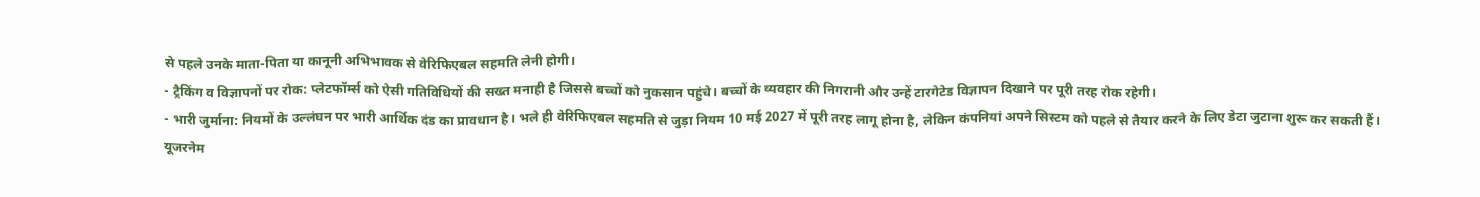से पहले उनके माता-पिता या कानूनी अभिभावक से वेरिफिएबल सहमति लेनी होगी।
- ट्रैकिंग व विज्ञापनों पर रोक: प्लेटफॉर्म्स को ऐसी गतिविधियों की सख्त मनाही है जिससे बच्चों को नुकसान पहुंचे। बच्चों के व्यवहार की निगरानी और उन्हें टारगेटेड विज्ञापन दिखाने पर पूरी तरह रोक रहेगी।
- भारी जुर्माना: नियमों के उल्लंघन पर भारी आर्थिक दंड का प्रावधान है। भले ही वेरिफिएबल सहमति से जुड़ा नियम 10 मई 2027 में पूरी तरह लागू होना है, लेकिन कंपनियां अपने सिस्टम को पहले से तैयार करने के लिए डेटा जुटाना शुरू कर सकती हैं।
यूजरनेम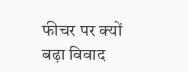फीचर पर क्यों बढ़ा विवाद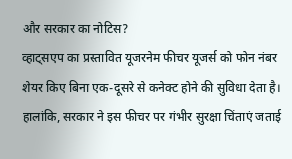और सरकार का नोटिस?
व्हाट्सएप का प्रस्तावित यूजरनेम फीचर यूजर्स को फोन नंबर शेयर किए बिना एक-दूसरे से कनेक्ट होने की सुविधा देता है। हालांकि, सरकार ने इस फीचर पर गंभीर सुरक्षा चिंताएं जताई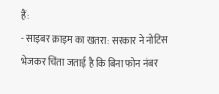हैं:
- साइबर क्राइम का खतरा: सरकार ने नोटिस भेजकर चिंता जताई है कि बिना फोन नंबर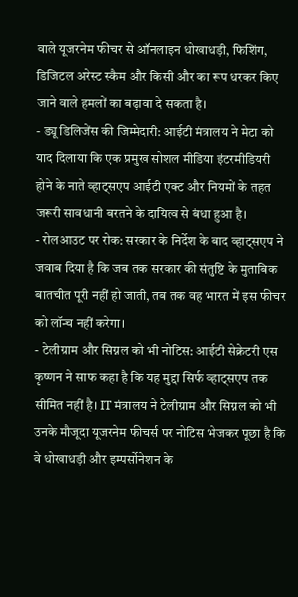वाले यूजरनेम फीचर से ऑनलाइन धोखाधड़ी, फिशिंग, डिजिटल अरेस्ट स्कैम और किसी और का रूप धरकर किए जाने वाले हमलों का बढ़ावा दे सकता है।
- ड्यू डिलिजेंस की जिम्मेदारी: आईटी मंत्रालय ने मेटा को याद दिलाया कि एक प्रमुख सोशल मीडिया इंटरमीडियरी होने के नाते व्हाट्सएप आईटी एक्ट और नियमों के तहत जरूरी सावधानी बरतने के दायित्व से बंधा हुआ है।
- रोलआउट पर रोक: सरकार के निर्देश के बाद व्हाट्सएप ने जवाब दिया है कि जब तक सरकार की संतुष्टि के मुताबिक बातचीत पूरी नहीं हो जाती, तब तक वह भारत में इस फीचर को लॉन्च नहीं करेगा।
- टेलीग्राम और सिग्नल को भी नोटिस: आईटी सेक्रेटरी एस कृष्णन ने साफ कहा है कि यह मुद्दा सिर्फ व्हाट्सएप तक सीमित नहीं है। IT मंत्रालय ने टेलीग्राम और सिग्नल को भी उनके मौजूदा यूजरनेम फीचर्स पर नोटिस भेजकर पूछा है कि वे धोखाधड़ी और इम्पर्सोनेशन के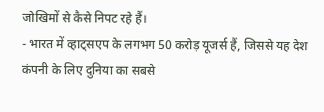जोखिमों से कैसे निपट रहे हैं।
- भारत में व्हाट्सएप के लगभग 50 करोड़ यूजर्स हैं, जिससे यह देश कंपनी के लिए दुनिया का सबसे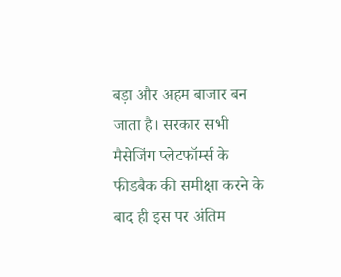बड़ा और अहम बाजार बन जाता है। सरकार सभी मैसेजिंग प्लेटफॉर्म्स के फीडबैक की समीक्षा करने के बाद ही इस पर अंतिम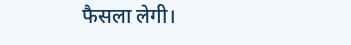फैसला लेगी।